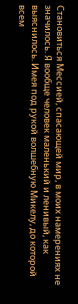Становиться Мессией, спасающей мир, в моих намерениях не значилось. Я вообще человек маленький и ленивый, как выяснилось. Имея под рукой волшебную Микелу, до которой всем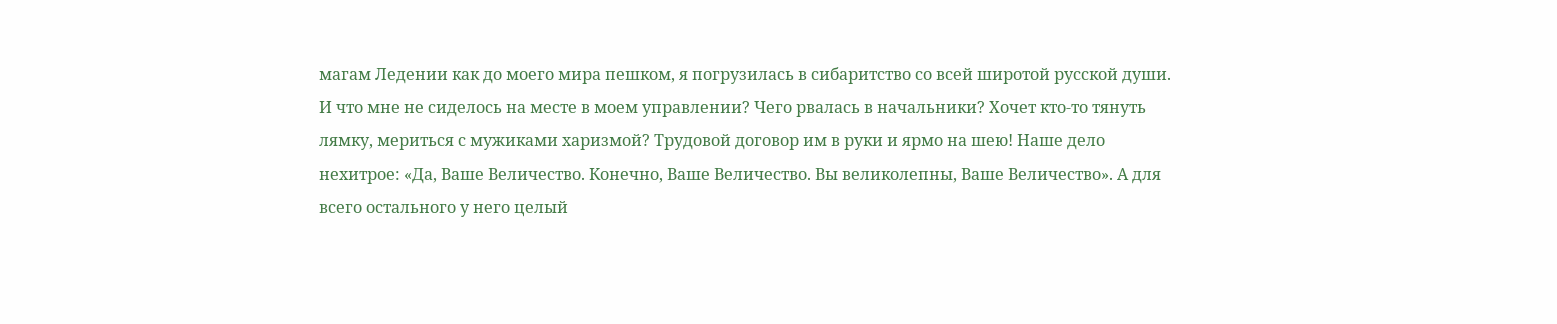магам Ледении как до моего мира пешком, я погрузилась в сибаритство со всей широтой русской души. И что мне не сиделось на месте в моем управлении? Чего рвалась в начальники? Хочет кто-то тянуть лямку, мериться с мужиками харизмой? Трудовой договор им в руки и ярмо на шею! Наше дело нехитрое: «Да, Ваше Величество. Конечно, Ваше Величество. Вы великолепны, Ваше Величество». А для всего остального у него целый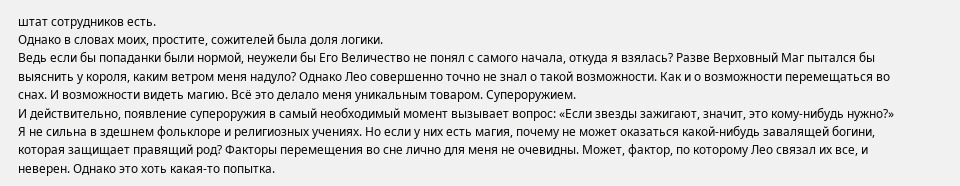штат сотрудников есть.
Однако в словах моих, простите, сожителей была доля логики.
Ведь если бы попаданки были нормой, неужели бы Его Величество не понял с самого начала, откуда я взялась? Разве Верховный Маг пытался бы выяснить у короля, каким ветром меня надуло? Однако Лео совершенно точно не знал о такой возможности. Как и о возможности перемещаться во снах. И возможности видеть магию. Всё это делало меня уникальным товаром. Супероружием.
И действительно, появление супероружия в самый необходимый момент вызывает вопрос: «Если звезды зажигают, значит, это кому-нибудь нужно?»
Я не сильна в здешнем фольклоре и религиозных учениях. Но если у них есть магия, почему не может оказаться какой-нибудь завалящей богини, которая защищает правящий род? Факторы перемещения во сне лично для меня не очевидны. Может, фактор, по которому Лео связал их все, и неверен. Однако это хоть какая-то попытка.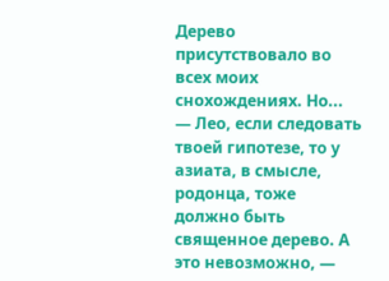Дерево присутствовало во всех моих снохождениях. Но...
— Лео, если следовать твоей гипотезе, то у азиата, в смысле, родонца, тоже должно быть священное дерево. А это невозможно, —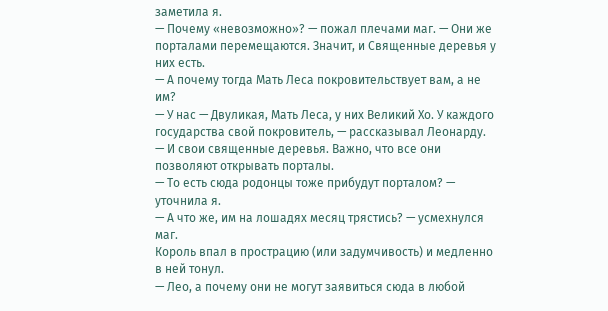заметила я.
— Почему «невозможно»? — пожал плечами маг. — Они же порталами перемещаются. Значит, и Священные деревья у них есть.
— А почему тогда Мать Леса покровительствует вам, а не им?
— У нас — Двуликая, Мать Леса, у них Великий Хо. У каждого государства свой покровитель, — рассказывал Леонарду. — И свои священные деревья. Важно, что все они позволяют открывать порталы.
— То есть сюда родонцы тоже прибудут порталом? — уточнила я.
— А что же, им на лошадях месяц трястись? — усмехнулся маг.
Король впал в прострацию (или задумчивость) и медленно в ней тонул.
— Лео, а почему они не могут заявиться сюда в любой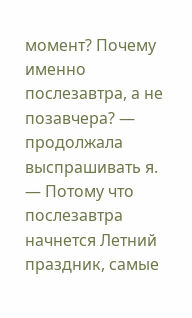момент? Почему именно послезавтра, а не позавчера? — продолжала выспрашивать я.
— Потому что послезавтра начнется Летний праздник, самые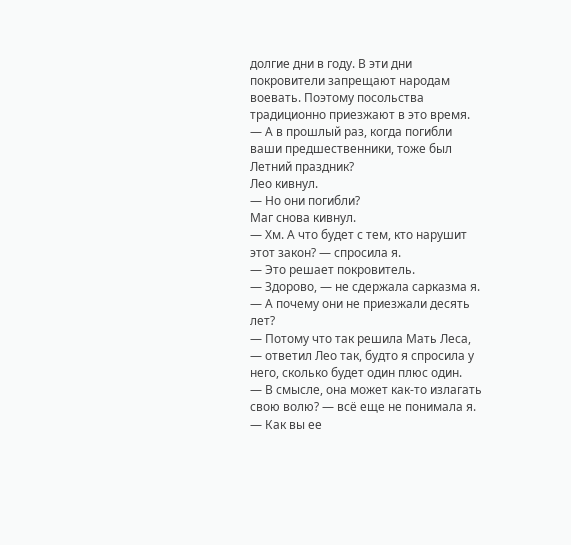долгие дни в году. В эти дни покровители запрещают народам воевать. Поэтому посольства традиционно приезжают в это время.
— А в прошлый раз, когда погибли ваши предшественники, тоже был Летний праздник?
Лео кивнул.
— Но они погибли?
Маг снова кивнул.
— Хм. А что будет с тем, кто нарушит этот закон? — спросила я.
— Это решает покровитель.
— Здорово, — не сдержала сарказма я. — А почему они не приезжали десять лет?
— Потому что так решила Мать Леса, — ответил Лео так, будто я спросила у него, сколько будет один плюс один.
— В смысле, она может как-то излагать свою волю? — всё еще не понимала я. — Как вы ее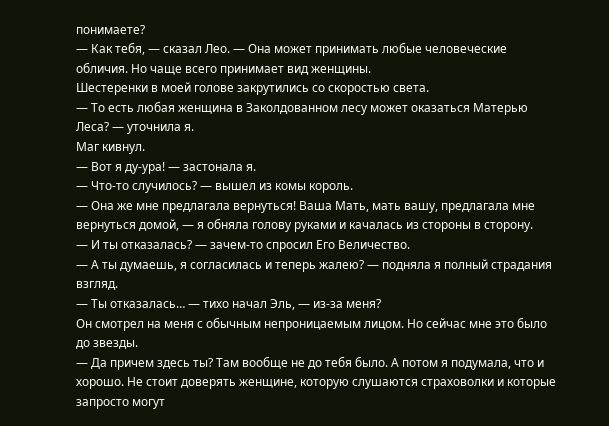понимаете?
— Как тебя, — сказал Лео. — Она может принимать любые человеческие обличия. Но чаще всего принимает вид женщины.
Шестеренки в моей голове закрутились со скоростью света.
— То есть любая женщина в Заколдованном лесу может оказаться Матерью Леса? — уточнила я.
Маг кивнул.
— Вот я ду-ура! — застонала я.
— Что-то случилось? — вышел из комы король.
— Она же мне предлагала вернуться! Ваша Мать, мать вашу, предлагала мне вернуться домой, — я обняла голову руками и качалась из стороны в сторону.
— И ты отказалась? — зачем-то спросил Его Величество.
— А ты думаешь, я согласилась и теперь жалею? — подняла я полный страдания взгляд.
— Ты отказалась… — тихо начал Эль, — из-за меня?
Он смотрел на меня с обычным непроницаемым лицом. Но сейчас мне это было до звезды.
— Да причем здесь ты? Там вообще не до тебя было. А потом я подумала, что и хорошо. Не стоит доверять женщине, которую слушаются страховолки и которые запросто могут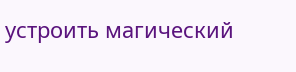устроить магический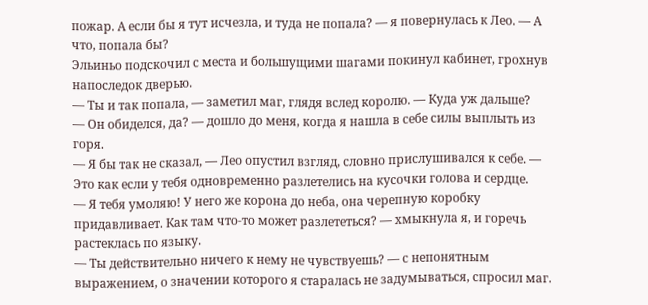пожар. А если бы я тут исчезла, и туда не попала? — я повернулась к Лео. — А что, попала бы?
Эльиньо подскочил с места и большущими шагами покинул кабинет, грохнув напоследок дверью.
— Ты и так попала, — заметил маг, глядя вслед королю. — Куда уж дальше?
— Он обиделся, да? — дошло до меня, когда я нашла в себе силы выплыть из горя.
— Я бы так не сказал, — Лео опустил взгляд, словно прислушивался к себе. — Это как если у тебя одновременно разлетелись на кусочки голова и сердце.
— Я тебя умоляю! У него же корона до неба, она черепную коробку придавливает. Как там что-то может разлететься? — хмыкнула я, и горечь растеклась по языку.
— Ты действительно ничего к нему не чувствуешь? — с непонятным выражением, о значении которого я старалась не задумываться, спросил маг.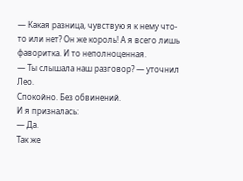— Какая разница, чувствую я к нему что-то или нет? Он же король! А я всего лишь фаворитка. И то неполноценная.
— Ты слышала наш разговор? — уточнил Лео.
Спокойно. Без обвинений.
И я призналась:
— Да.
Так же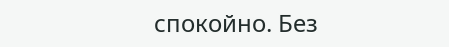спокойно. Без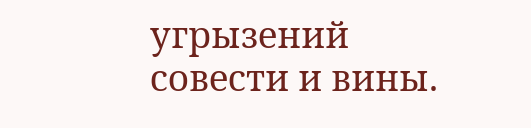угрызений совести и вины.